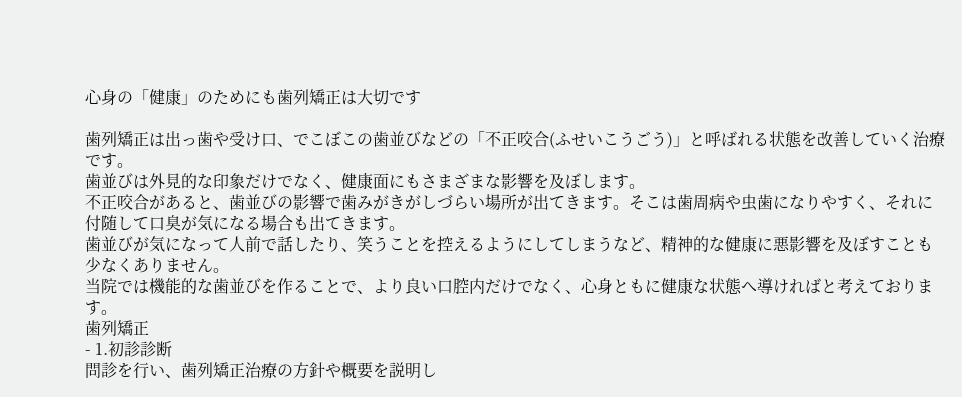心身の「健康」のためにも歯列矯正は大切です

歯列矯正は出っ歯や受け口、でこぼこの歯並びなどの「不正咬合(ふせいこうごう)」と呼ばれる状態を改善していく治療です。
歯並びは外見的な印象だけでなく、健康面にもさまざまな影響を及ぼします。
不正咬合があると、歯並びの影響で歯みがきがしづらい場所が出てきます。そこは歯周病や虫歯になりやすく、それに付随して口臭が気になる場合も出てきます。
歯並びが気になって人前で話したり、笑うことを控えるようにしてしまうなど、精神的な健康に悪影響を及ぼすことも少なくありません。
当院では機能的な歯並びを作ることで、より良い口腔内だけでなく、心身ともに健康な状態へ導ければと考えております。
歯列矯正
- 1.初診診断
問診を行い、歯列矯正治療の方針や概要を説明し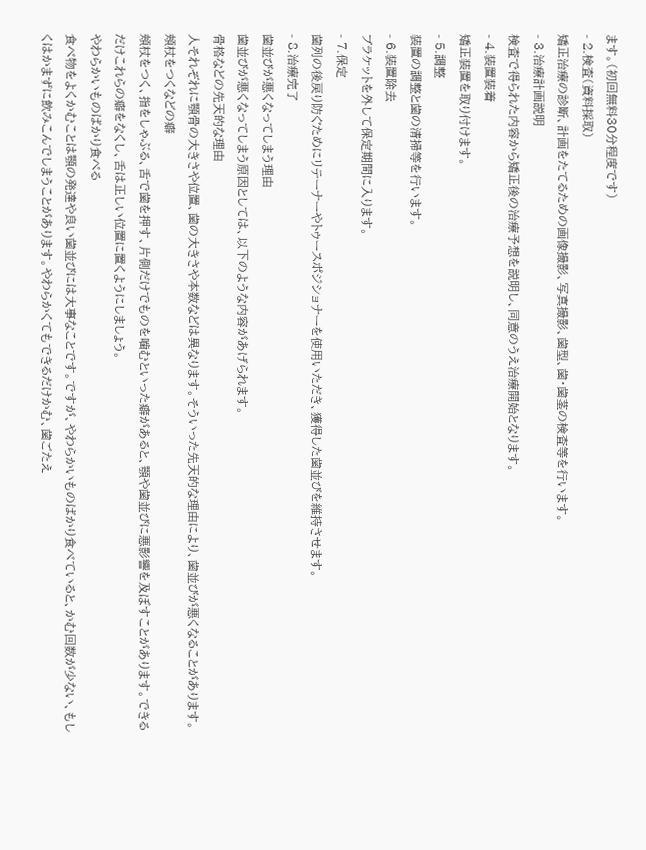ます。(初回無料30分程度です)
- 2.検査(資料採取)
矯正治療の診断、計画をたてるための画像撮影、写真撮影、歯型、歯・歯茎の検査等を行います。
- 3.治療計画説明
検査で得られた内容から矯正後の治療予想を説明し、同意のうえ治療開始となります。
- 4.装置装着
矯正装置を取り付けます。
- 5.調整
装置の調整と歯の清掃等を行います。
- 6.装置除去
ブラケットを外して保定期間に入ります。
- 7.保定
歯列の後戻り防ぐためにリテーナーやトゥースポジショナーを使用いただき、獲得した歯並びを維持させます。
- 8.治療完了
歯並びが悪くなってしまう理由
歯並びが悪くなってしまう原因としては、以下のような内容があげられます。
骨格などの先天的な理由
人それぞれに顎骨の大きさや位置、歯の大きさや本数などは異なります。そういった先天的な理由により、歯並びが悪くなることがあります。
頬杖をつくなどの癖
頬杖をつく、指をしゃぶる、舌で歯を押す、片側だけでものを噛むといった癖があると、顎や歯並びに悪影響を及ぼすことがあります。できるだけこれらの癖をなくし、舌は正しい位置に置くようにしましょう。
やわらかいものばかり食べる
食べ物をよくかむことは顎の発達や良い歯並びには大事なことです。ですが、やわらかいものばかり食べていると、かむ回数が少ない、もしくはかまずに飲みこんでしまうことがあります。やわらかくてもできるだけかむ、歯ごたえ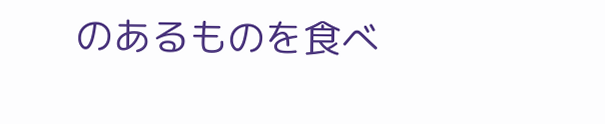のあるものを食べ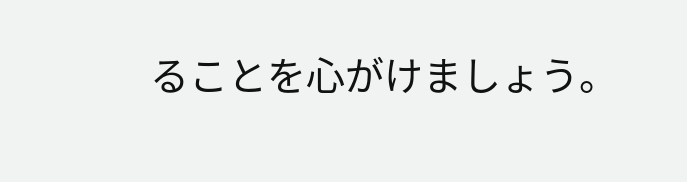ることを心がけましょう。